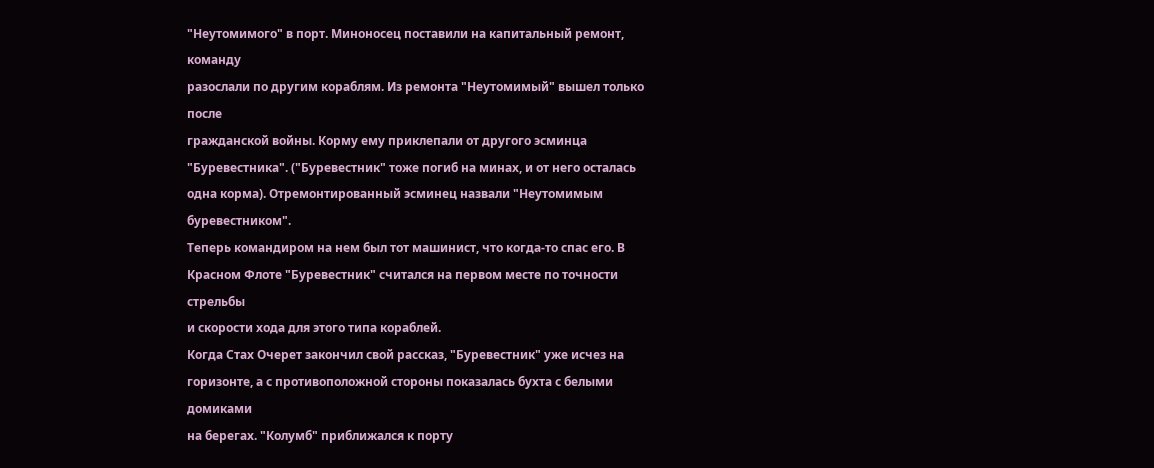"Неутомимого" в порт. Миноносец поставили на капитальный ремонт, команду
разослали по другим кораблям. Из ремонта "Неутомимый" вышел только после
гражданской войны. Корму ему приклепали от другого эсминца
"Буревестника". ("Буревестник" тоже погиб на минах, и от него осталась
одна корма). Отремонтированный эсминец назвали "Неутомимым буревестником".
Теперь командиром на нем был тот машинист, что когда-то спас его. В
Красном Флоте "Буревестник" считался на первом месте по точности стрельбы
и скорости хода для этого типа кораблей.
Когда Стах Очерет закончил свой рассказ, "Буревестник" уже исчез на
горизонте, а с противоположной стороны показалась бухта с белыми домиками
на берегах. "Колумб" приближался к порту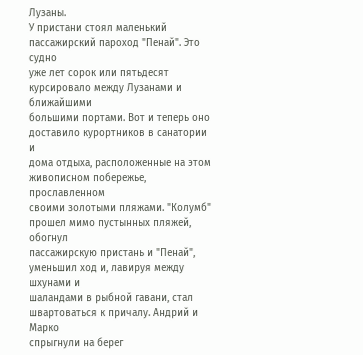Лузаны.
У пристани стоял маленький пассажирский пароход "Пенай". Это судно
уже лет сорок или пятьдесят курсировало между Лузанами и ближайшими
большими портами. Вот и теперь оно доставило курортников в санатории и
дома отдыха, расположенные на этом живописном побережье, прославленном
своими золотыми пляжами. "Колумб" прошел мимо пустынных пляжей, обогнул
пассажирскую пристань и "Пенай", уменьшил ход и, лавируя между шхунами и
шаландами в рыбной гавани, стал швартоваться к причалу. Андрий и Марко
спрыгнули на берег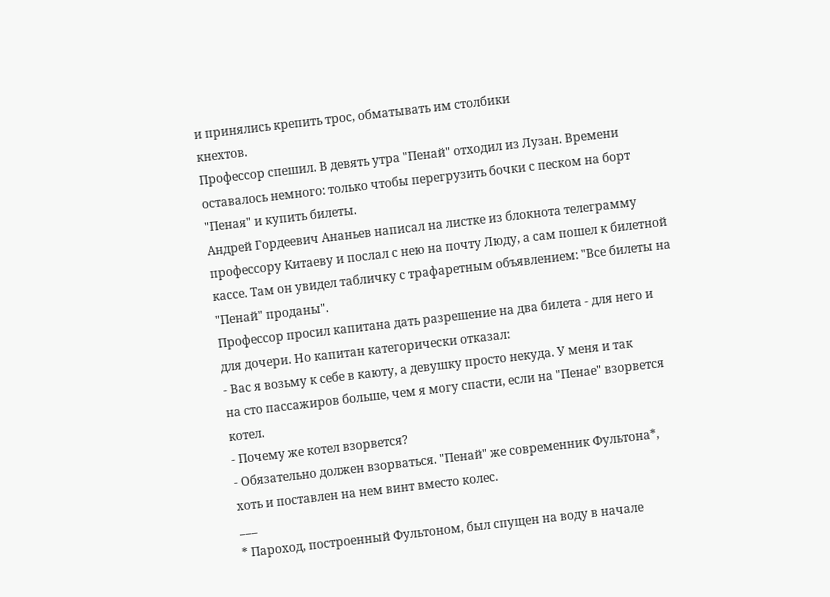и принялись крепить трос, обматывать им столбики
кнехтов.
Профессор спешил. В девять утра "Пенай" отходил из Лузан. Времени
оставалось немного: только чтобы перегрузить бочки с песком на борт
"Пеная" и купить билеты.
Андрей Гордеевич Ананьев написал на листке из блокнота телеграмму
профессору Китаеву и послал с нею на почту Люду, а сам пошел к билетной
кассе. Там он увидел табличку с трафаретным объявлением: "Все билеты на
"Пенай" проданы".
Профессор просил капитана дать разрешение на два билета - для него и
для дочери. Но капитан категорически отказал:
- Вас я возьму к себе в каюту, а девушку просто некуда. У меня и так
на сто пассажиров больше, чем я могу спасти, если на "Пенае" взорвется
котел.
- Почему же котел взорвется?
- Обязательно должен взорваться. "Пенай" же современник Фультона*,
хоть и поставлен на нем винт вместо колес.
___
* Пароход, построенный Фультоном, был спущен на воду в начале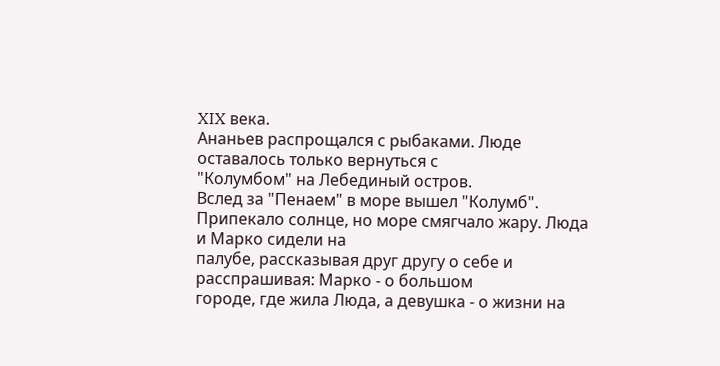XIX века.
Ананьев распрощался с рыбаками. Люде оставалось только вернуться с
"Колумбом" на Лебединый остров.
Вслед за "Пенаем" в море вышел "Колумб".
Припекало солнце, но море смягчало жару. Люда и Марко сидели на
палубе, рассказывая друг другу о себе и расспрашивая: Марко - о большом
городе, где жила Люда, а девушка - о жизни на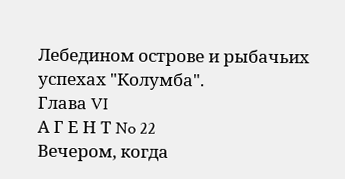Лебедином острове и рыбачьих
успехах "Колумба".
Глава VI
А Г Е Н Т No 22
Вечером, когда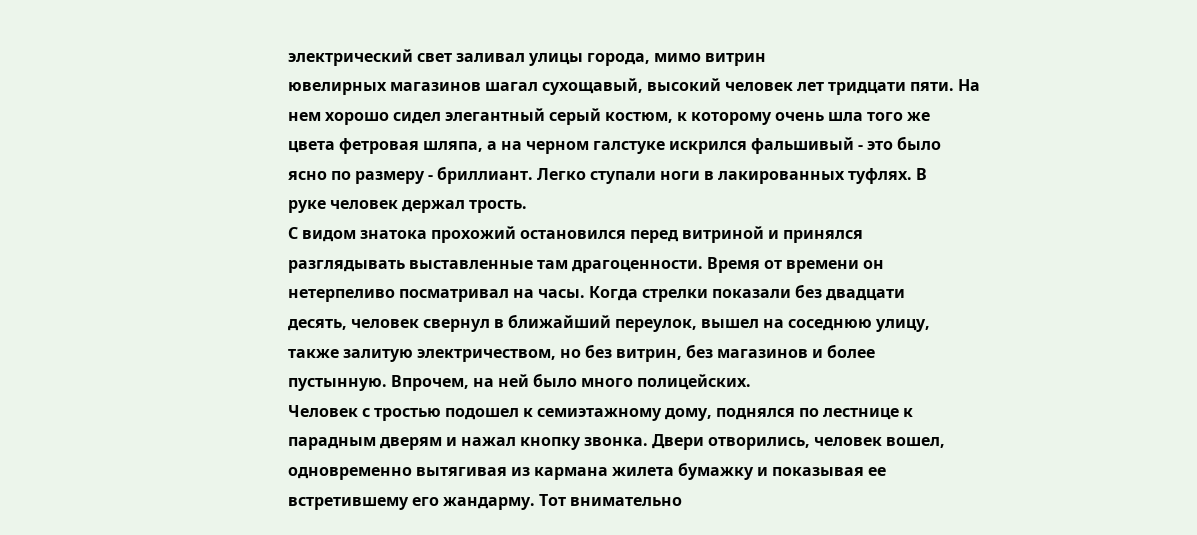электрический свет заливал улицы города, мимо витрин
ювелирных магазинов шагал сухощавый, высокий человек лет тридцати пяти. На
нем хорошо сидел элегантный серый костюм, к которому очень шла того же
цвета фетровая шляпа, а на черном галстуке искрился фальшивый - это было
ясно по размеру - бриллиант. Легко ступали ноги в лакированных туфлях. В
руке человек держал трость.
С видом знатока прохожий остановился перед витриной и принялся
разглядывать выставленные там драгоценности. Время от времени он
нетерпеливо посматривал на часы. Когда стрелки показали без двадцати
десять, человек свернул в ближайший переулок, вышел на соседнюю улицу,
также залитую электричеством, но без витрин, без магазинов и более
пустынную. Впрочем, на ней было много полицейских.
Человек с тростью подошел к семиэтажному дому, поднялся по лестнице к
парадным дверям и нажал кнопку звонка. Двери отворились, человек вошел,
одновременно вытягивая из кармана жилета бумажку и показывая ее
встретившему его жандарму. Тот внимательно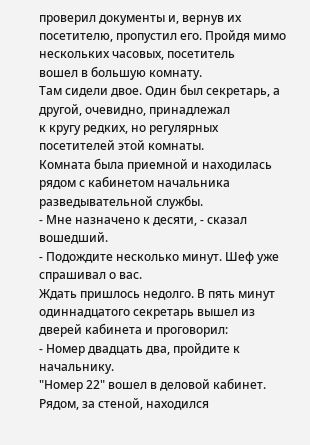проверил документы и, вернув их
посетителю, пропустил его. Пройдя мимо нескольких часовых, посетитель
вошел в большую комнату.
Там сидели двое. Один был секретарь, а другой, очевидно, принадлежал
к кругу редких, но регулярных посетителей этой комнаты.
Комната была приемной и находилась рядом с кабинетом начальника
разведывательной службы.
- Мне назначено к десяти, - сказал вошедший.
- Подождите несколько минут. Шеф уже спрашивал о вас.
Ждать пришлось недолго. В пять минут одиннадцатого секретарь вышел из
дверей кабинета и проговорил:
- Номер двадцать два, пройдите к начальнику.
"Номер 22" вошел в деловой кабинет. Рядом, за стеной, находился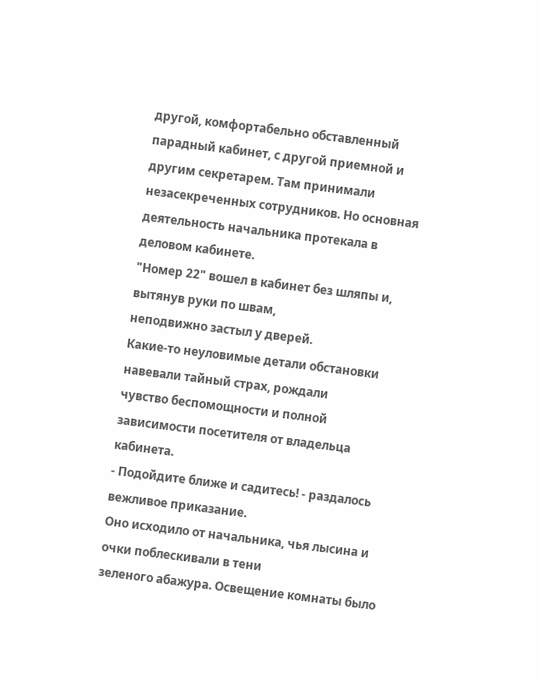другой, комфортабельно обставленный парадный кабинет, с другой приемной и
другим секретарем. Там принимали незасекреченных сотрудников. Но основная
деятельность начальника протекала в деловом кабинете.
"Номер 22" вошел в кабинет без шляпы и, вытянув руки по швам,
неподвижно застыл у дверей.
Какие-то неуловимые детали обстановки навевали тайный страх, рождали
чувство беспомощности и полной зависимости посетителя от владельца
кабинета.
- Подойдите ближе и садитесь! - раздалось вежливое приказание.
Оно исходило от начальника, чья лысина и очки поблескивали в тени
зеленого абажура. Освещение комнаты было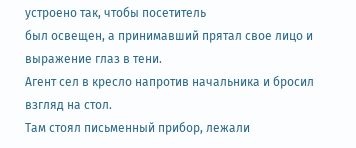устроено так, чтобы посетитель
был освещен, а принимавший прятал свое лицо и выражение глаз в тени.
Агент сел в кресло напротив начальника и бросил взгляд на стол.
Там стоял письменный прибор, лежали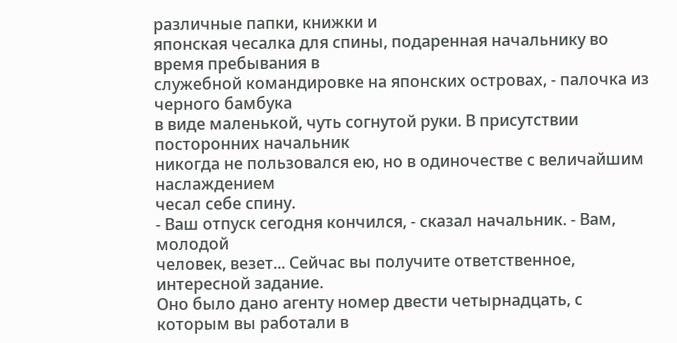различные папки, книжки и
японская чесалка для спины, подаренная начальнику во время пребывания в
служебной командировке на японских островах, - палочка из черного бамбука
в виде маленькой, чуть согнутой руки. В присутствии посторонних начальник
никогда не пользовался ею, но в одиночестве с величайшим наслаждением
чесал себе спину.
- Ваш отпуск сегодня кончился, - сказал начальник. - Вам, молодой
человек, везет... Сейчас вы получите ответственное, интересной задание.
Оно было дано агенту номер двести четырнадцать, с которым вы работали в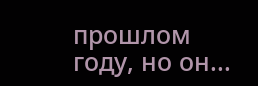прошлом году, но он...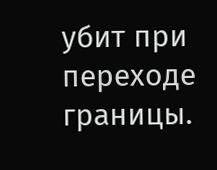убит при переходе границы.